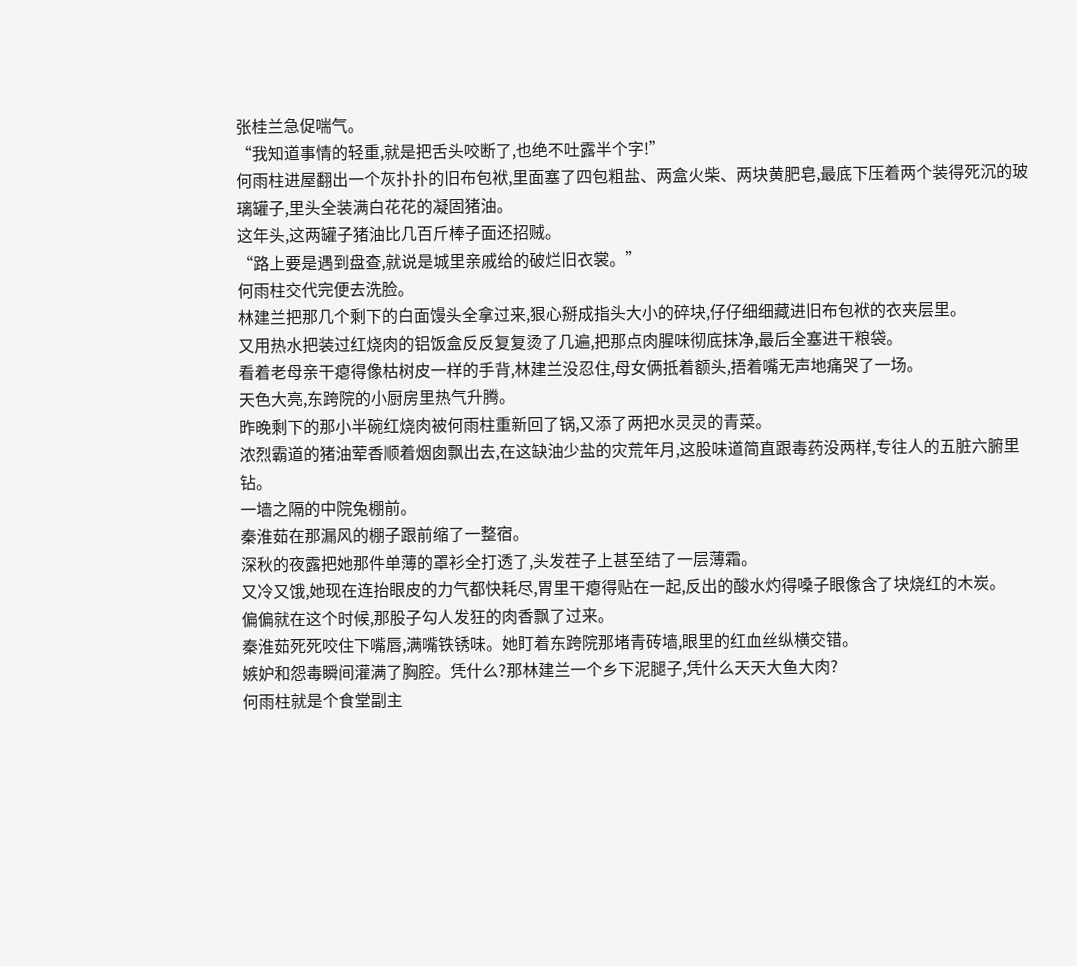张桂兰急促喘气。
“我知道事情的轻重,就是把舌头咬断了,也绝不吐露半个字!”
何雨柱进屋翻出一个灰扑扑的旧布包袱,里面塞了四包粗盐、两盒火柴、两块黄肥皂,最底下压着两个装得死沉的玻璃罐子,里头全装满白花花的凝固猪油。
这年头,这两罐子猪油比几百斤棒子面还招贼。
“路上要是遇到盘查,就说是城里亲戚给的破烂旧衣裳。”
何雨柱交代完便去洗脸。
林建兰把那几个剩下的白面馒头全拿过来,狠心掰成指头大小的碎块,仔仔细细藏进旧布包袱的衣夹层里。
又用热水把装过红烧肉的铝饭盒反反复复烫了几遍,把那点肉腥味彻底抹净,最后全塞进干粮袋。
看着老母亲干瘪得像枯树皮一样的手背,林建兰没忍住,母女俩抵着额头,捂着嘴无声地痛哭了一场。
天色大亮,东跨院的小厨房里热气升腾。
昨晚剩下的那小半碗红烧肉被何雨柱重新回了锅,又添了两把水灵灵的青菜。
浓烈霸道的猪油荤香顺着烟囱飘出去,在这缺油少盐的灾荒年月,这股味道简直跟毒药没两样,专往人的五脏六腑里钻。
一墙之隔的中院兔棚前。
秦淮茹在那漏风的棚子跟前缩了一整宿。
深秋的夜露把她那件单薄的罩衫全打透了,头发茬子上甚至结了一层薄霜。
又冷又饿,她现在连抬眼皮的力气都快耗尽,胃里干瘪得贴在一起,反出的酸水灼得嗓子眼像含了块烧红的木炭。
偏偏就在这个时候,那股子勾人发狂的肉香飘了过来。
秦淮茹死死咬住下嘴唇,满嘴铁锈味。她盯着东跨院那堵青砖墙,眼里的红血丝纵横交错。
嫉妒和怨毒瞬间灌满了胸腔。凭什么?那林建兰一个乡下泥腿子,凭什么天天大鱼大肉?
何雨柱就是个食堂副主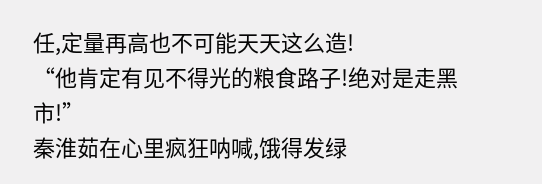任,定量再高也不可能天天这么造!
“他肯定有见不得光的粮食路子!绝对是走黑市!”
秦淮茹在心里疯狂呐喊,饿得发绿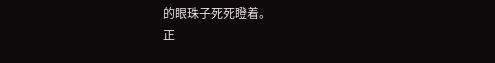的眼珠子死死瞪着。
正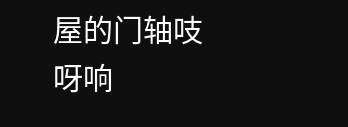屋的门轴吱呀响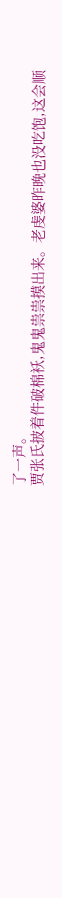了一声。
贾张氏披着件破棉袄,鬼鬼祟祟摸出来。老虔婆昨晚也没吃饱,这会顺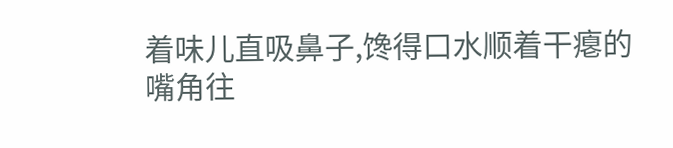着味儿直吸鼻子,馋得口水顺着干瘪的嘴角往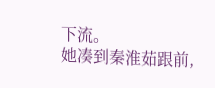下流。
她凑到秦淮茹跟前,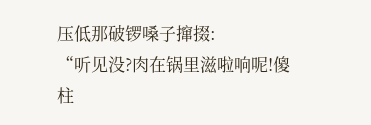压低那破锣嗓子撺掇:
“听见没?肉在锅里滋啦响呢!傻柱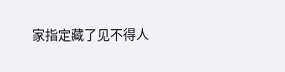家指定藏了见不得人